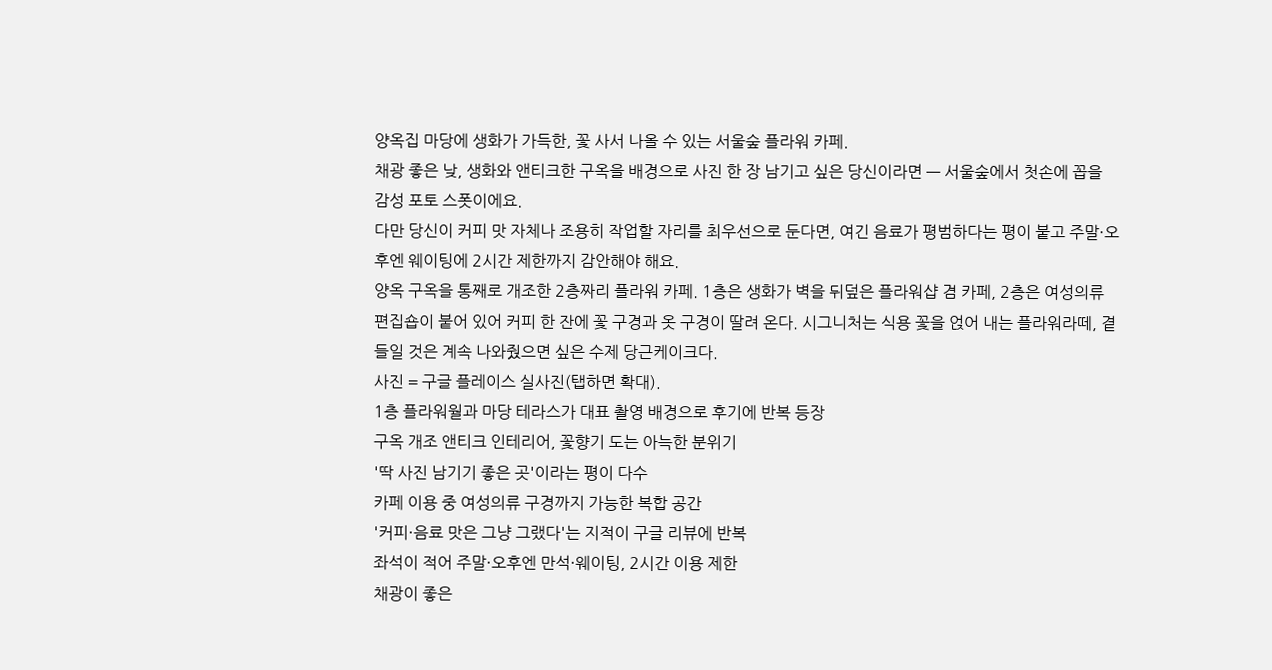양옥집 마당에 생화가 가득한, 꽃 사서 나올 수 있는 서울숲 플라워 카페.
채광 좋은 낮, 생화와 앤티크한 구옥을 배경으로 사진 한 장 남기고 싶은 당신이라면 — 서울숲에서 첫손에 꼽을 감성 포토 스폿이에요.
다만 당신이 커피 맛 자체나 조용히 작업할 자리를 최우선으로 둔다면, 여긴 음료가 평범하다는 평이 붙고 주말·오후엔 웨이팅에 2시간 제한까지 감안해야 해요.
양옥 구옥을 통째로 개조한 2층짜리 플라워 카페. 1층은 생화가 벽을 뒤덮은 플라워샵 겸 카페, 2층은 여성의류 편집숍이 붙어 있어 커피 한 잔에 꽃 구경과 옷 구경이 딸려 온다. 시그니처는 식용 꽃을 얹어 내는 플라워라떼, 곁들일 것은 계속 나와줬으면 싶은 수제 당근케이크다.
사진 = 구글 플레이스 실사진(탭하면 확대).
1층 플라워월과 마당 테라스가 대표 촬영 배경으로 후기에 반복 등장
구옥 개조 앤티크 인테리어, 꽃향기 도는 아늑한 분위기
'딱 사진 남기기 좋은 곳'이라는 평이 다수
카페 이용 중 여성의류 구경까지 가능한 복합 공간
'커피·음료 맛은 그냥 그랬다'는 지적이 구글 리뷰에 반복
좌석이 적어 주말·오후엔 만석·웨이팅, 2시간 이용 제한
채광이 좋은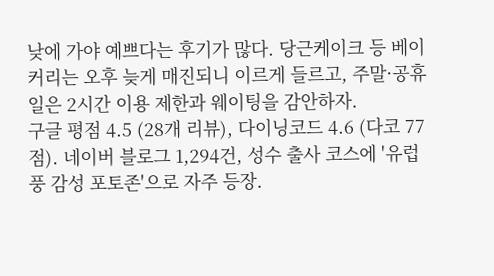낮에 가야 예쁘다는 후기가 많다. 당근케이크 등 베이커리는 오후 늦게 매진되니 이르게 들르고, 주말·공휴일은 2시간 이용 제한과 웨이팅을 감안하자.
구글 평점 4.5 (28개 리뷰), 다이닝코드 4.6 (다코 77점). 네이버 블로그 1,294건, 성수 출사 코스에 '유럽풍 감성 포토존'으로 자주 등장.